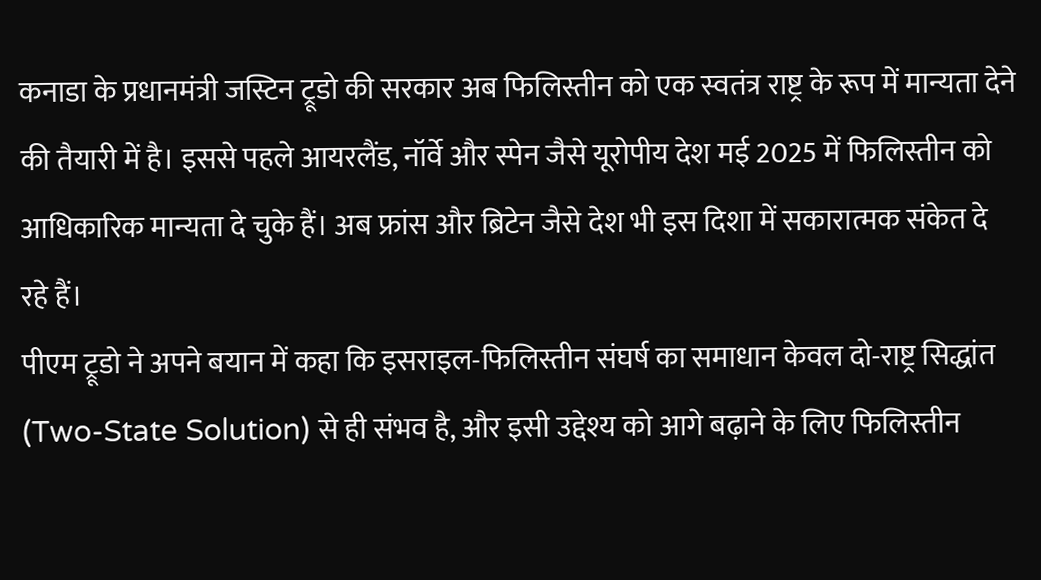कनाडा के प्रधानमंत्री जस्टिन ट्रूडो की सरकार अब फिलिस्तीन को एक स्वतंत्र राष्ट्र के रूप में मान्यता देने की तैयारी में है। इससे पहले आयरलैंड, नॉर्वे और स्पेन जैसे यूरोपीय देश मई 2025 में फिलिस्तीन को आधिकारिक मान्यता दे चुके हैं। अब फ्रांस और ब्रिटेन जैसे देश भी इस दिशा में सकारात्मक संकेत दे रहे हैं।
पीएम ट्रूडो ने अपने बयान में कहा कि इसराइल-फिलिस्तीन संघर्ष का समाधान केवल दो-राष्ट्र सिद्धांत (Two-State Solution) से ही संभव है, और इसी उद्देश्य को आगे बढ़ाने के लिए फिलिस्तीन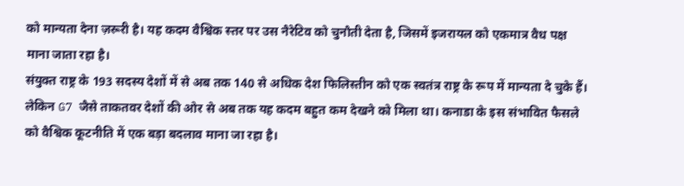को मान्यता देना ज़रूरी है। यह कदम वैश्विक स्तर पर उस नैरेटिव को चुनौती देता है, जिसमें इजरायल को एकमात्र वैध पक्ष माना जाता रहा है।
संयुक्त राष्ट्र के 193 सदस्य देशों में से अब तक 140 से अधिक देश फिलिस्तीन को एक स्वतंत्र राष्ट्र के रूप में मान्यता दे चुके हैं। लेकिन G7 जैसे ताकतवर देशों की ओर से अब तक यह कदम बहुत कम देखने को मिला था। कनाडा के इस संभावित फैसले को वैश्विक कूटनीति में एक बड़ा बदलाव माना जा रहा है।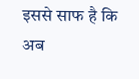इससे साफ है कि अब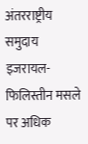अंतरराष्ट्रीय समुदाय इजरायल-फिलिस्तीन मसले पर अधिक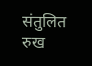संतुलित रुख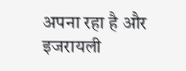अपना रहा है और इजरायली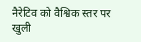नैरेटिव को वैश्विक स्तर पर खुली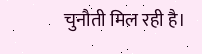चुनौती मिल रही है।